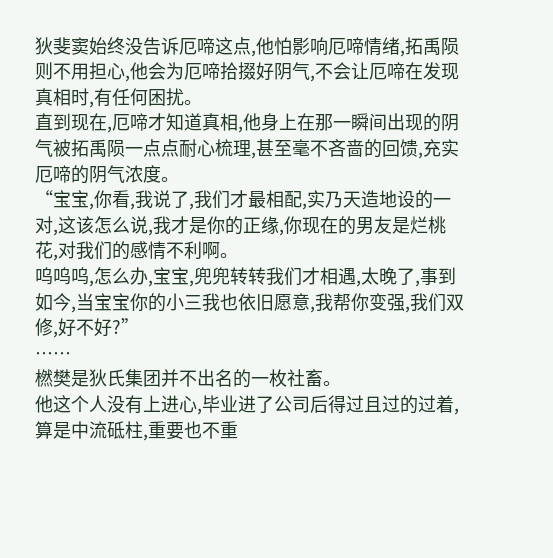狄斐窦始终没告诉厄啼这点,他怕影响厄啼情绪,拓禹陨则不用担心,他会为厄啼拾掇好阴气,不会让厄啼在发现真相时,有任何困扰。
直到现在,厄啼才知道真相,他身上在那一瞬间出现的阴气被拓禹陨一点点耐心梳理,甚至毫不吝啬的回馈,充实厄啼的阴气浓度。
“宝宝,你看,我说了,我们才最相配,实乃天造地设的一对,这该怎么说,我才是你的正缘,你现在的男友是烂桃花,对我们的感情不利啊。
呜呜呜,怎么办,宝宝,兜兜转转我们才相遇,太晚了,事到如今,当宝宝你的小三我也依旧愿意,我帮你变强,我们双修,好不好?”
……
橪樊是狄氏集团并不出名的一枚社畜。
他这个人没有上进心,毕业进了公司后得过且过的过着,算是中流砥柱,重要也不重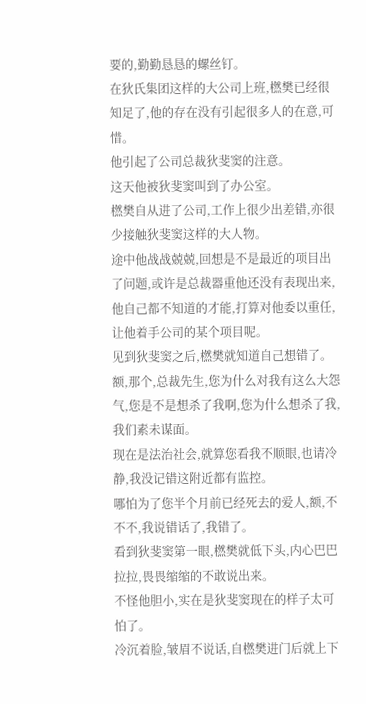要的,勤勤恳恳的螺丝钉。
在狄氏集团这样的大公司上班,橪樊已经很知足了,他的存在没有引起很多人的在意,可惜。
他引起了公司总裁狄斐窦的注意。
这天他被狄斐窦叫到了办公室。
橪樊自从进了公司,工作上很少出差错,亦很少接触狄斐窦这样的大人物。
途中他战战兢兢,回想是不是最近的项目出了问题,或许是总裁器重他还没有表现出来,他自己都不知道的才能,打算对他委以重任,让他着手公司的某个项目呢。
见到狄斐窦之后,橪樊就知道自己想错了。
额,那个,总裁先生,您为什么对我有这么大怨气,您是不是想杀了我啊,您为什么想杀了我,我们素未谋面。
现在是法治社会,就算您看我不顺眼,也请冷静,我没记错这附近都有监控。
哪怕为了您半个月前已经死去的爱人,额,不不不,我说错话了,我错了。
看到狄斐窦第一眼,橪樊就低下头,内心巴巴拉拉,畏畏缩缩的不敢说出来。
不怪他胆小,实在是狄斐窦现在的样子太可怕了。
冷沉着脸,皱眉不说话,自橪樊进门后就上下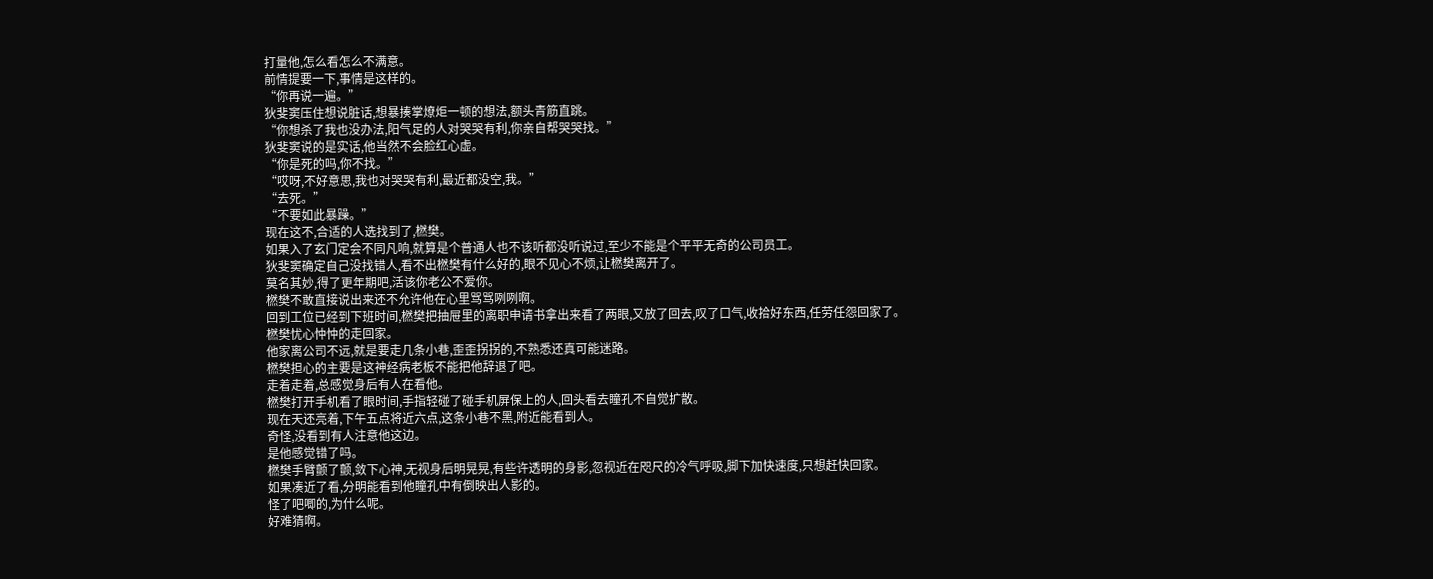打量他,怎么看怎么不满意。
前情提要一下,事情是这样的。
“你再说一遍。”
狄斐窦压住想说脏话,想暴揍掌燎炬一顿的想法,额头青筋直跳。
“你想杀了我也没办法,阳气足的人对哭哭有利,你亲自帮哭哭找。”
狄斐窦说的是实话,他当然不会脸红心虚。
“你是死的吗,你不找。”
“哎呀,不好意思,我也对哭哭有利,最近都没空,我。”
“去死。”
“不要如此暴躁。”
现在这不,合适的人选找到了,橪樊。
如果入了玄门定会不同凡响,就算是个普通人也不该听都没听说过,至少不能是个平平无奇的公司员工。
狄斐窦确定自己没找错人,看不出橪樊有什么好的,眼不见心不烦,让橪樊离开了。
莫名其妙,得了更年期吧,活该你老公不爱你。
橪樊不敢直接说出来还不允许他在心里骂骂咧咧啊。
回到工位已经到下班时间,橪樊把抽屉里的离职申请书拿出来看了两眼,又放了回去,叹了口气,收拾好东西,任劳任怨回家了。
橪樊忧心忡忡的走回家。
他家离公司不远,就是要走几条小巷,歪歪拐拐的,不熟悉还真可能迷路。
橪樊担心的主要是这神经病老板不能把他辞退了吧。
走着走着,总感觉身后有人在看他。
橪樊打开手机看了眼时间,手指轻碰了碰手机屏保上的人,回头看去瞳孔不自觉扩散。
现在天还亮着,下午五点将近六点,这条小巷不黑,附近能看到人。
奇怪,没看到有人注意他这边。
是他感觉错了吗。
橪樊手臂颤了颤,敛下心神,无视身后明晃晃,有些许透明的身影,忽视近在咫尺的冷气呼吸,脚下加快速度,只想赶快回家。
如果凑近了看,分明能看到他瞳孔中有倒映出人影的。
怪了吧唧的,为什么呢。
好难猜啊。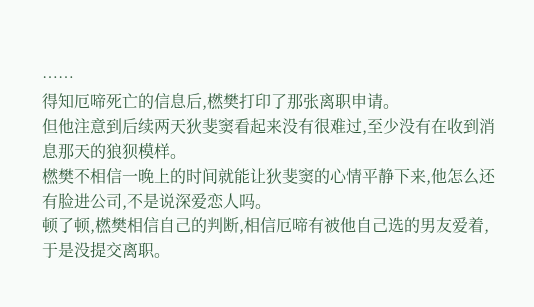……
得知厄啼死亡的信息后,橪樊打印了那张离职申请。
但他注意到后续两天狄斐窦看起来没有很难过,至少没有在收到消息那天的狼狈模样。
橪樊不相信一晚上的时间就能让狄斐窦的心情平静下来,他怎么还有脸进公司,不是说深爱恋人吗。
顿了顿,橪樊相信自己的判断,相信厄啼有被他自己选的男友爱着,于是没提交离职。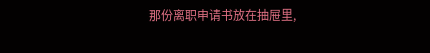那份离职申请书放在抽屉里,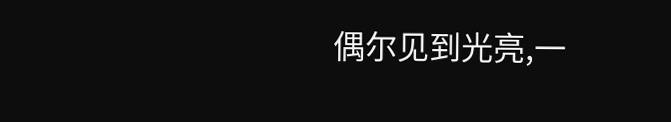偶尔见到光亮,一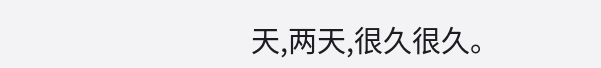天,两天,很久很久。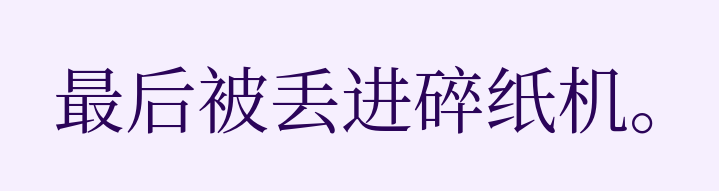最后被丢进碎纸机。